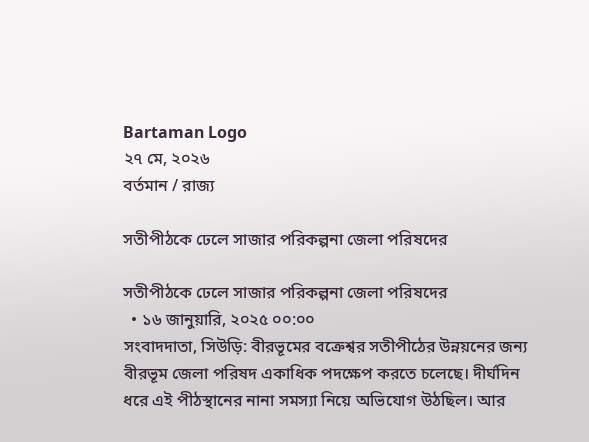Bartaman Logo
২৭ মে, ২০২৬
বর্তমান / রাজ্য

সতীপীঠকে ঢেলে সাজার পরিকল্পনা জেলা পরিষদের

সতীপীঠকে ঢেলে সাজার পরিকল্পনা জেলা পরিষদের
  • ১৬ জানুয়ারি, ২০২৫ ০০:০০
সংবাদদাতা, সিউড়ি: বীরভূমের বক্রেশ্বর সতীপীঠের উন্নয়নের জন্য বীরভূম জেলা পরিষদ একাধিক পদক্ষেপ করতে চলেছে। দীর্ঘদিন ধরে এই পীঠস্থানের নানা সমস্যা নিয়ে অভিযোগ উঠছিল। আর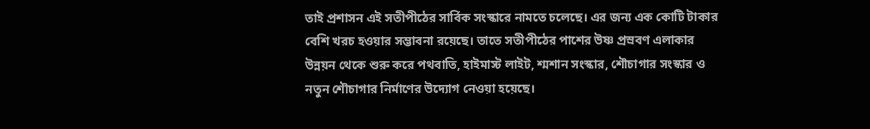তাই প্রশাসন এই সতীপীঠের সার্বিক সংস্কারে নামতে চলেছে। এর জন্য এক কোটি টাকার বেশি খরচ হওয়ার সম্ভাবনা রয়েছে। তাতে সতীপীঠের পাশের উষ্ণ প্রস্রবণ এলাকার উন্নয়ন থেকে শুরু করে পথবাতি, হাইমাস্ট লাইট, শ্মশান সংস্কার, শৌচাগার সংস্কার ও নতুন শৌচাগার নির্মাণের উদ্যোগ নেওয়া হয়েছে।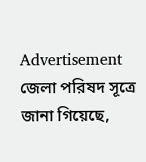Advertisement
জেলা পরিষদ সূত্রে জানা গিয়েছে,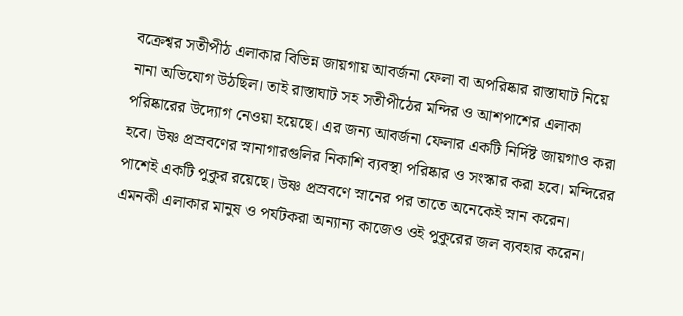বক্রেশ্বর সতীপীঠ এলাকার বিভিন্ন জায়গায় আবর্জনা ফেলা বা অপরিষ্কার রাস্তাঘাট নিয়ে নানা অভিযোগ উঠছিল। তাই রাস্তাঘাট সহ সতীপীঠের মন্দির ও আশপাশের এলাকা পরিষ্কারের উদ্যোগ নেওয়া হয়েছে। এর জন্য আবর্জনা ফেলার একটি নির্দিষ্ট জায়গাও করা হবে। উষ্ণ প্রস্রবণের স্নানাগারগুলির নিকাশি ব্যবস্থা পরিষ্কার ও সংস্কার করা হবে। মন্দিরের পাশেই একটি পুকুর রয়েছে। উষ্ণ প্রস্রবণে স্নানের পর তাতে অনেকেই স্নান করেন। এমনকী এলাকার মানুষ ও পর্যটকরা অন্যান্য কাজেও ওই পুকুরের জল ব্যবহার করেন।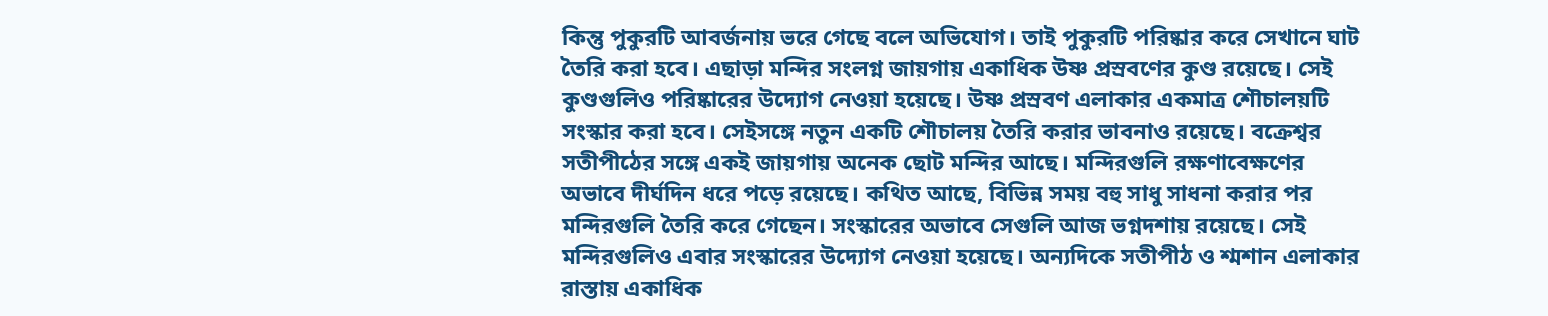কিন্তু পুকুরটি আবর্জনায় ভরে গেছে বলে অভিযোগ। তাই পুকুরটি পরিষ্কার করে সেখানে ঘাট তৈরি করা হবে। এছাড়া মন্দির সংলগ্ন জায়গায় একাধিক উষ্ণ প্রস্রবণের কুণ্ড রয়েছে। সেই কুণ্ডগুলিও পরিষ্কারের উদ্যোগ নেওয়া হয়েছে। উষ্ণ প্রস্রবণ এলাকার একমাত্র শৌচালয়টি সংস্কার করা হবে। সেইসঙ্গে নতুন একটি শৌচালয় তৈরি করার ভাবনাও রয়েছে। বক্রেশ্বর সতীপীঠের সঙ্গে একই জায়গায় অনেক ছোট মন্দির আছে। মন্দিরগুলি রক্ষণাবেক্ষণের অভাবে দীর্ঘদিন ধরে পড়ে রয়েছে। কথিত আছে, বিভিন্ন সময় বহু সাধু সাধনা করার পর মন্দিরগুলি তৈরি করে গেছেন। সংস্কারের অভাবে সেগুলি আজ ভগ্নদশায় রয়েছে। সেই মন্দিরগুলিও এবার সংস্কারের উদ্যোগ নেওয়া হয়েছে। অন্যদিকে সতীপীঠ ও শ্মশান এলাকার রাস্তায় একাধিক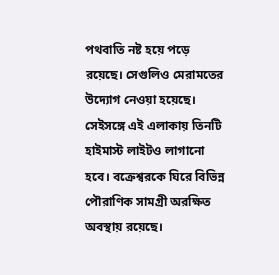পথবাতি নষ্ট হয়ে পড়ে রয়েছে। সেগুলিও মেরামতের উদ্যোগ নেওয়া হয়েছে। সেইসঙ্গে এই এলাকায় তিনটি হাইমাস্ট লাইটও লাগানো হবে। বক্রেশ্বরকে ঘিরে বিভিন্ন পৌরাণিক সামগ্রী অরক্ষিত অবস্থায় রয়েছে।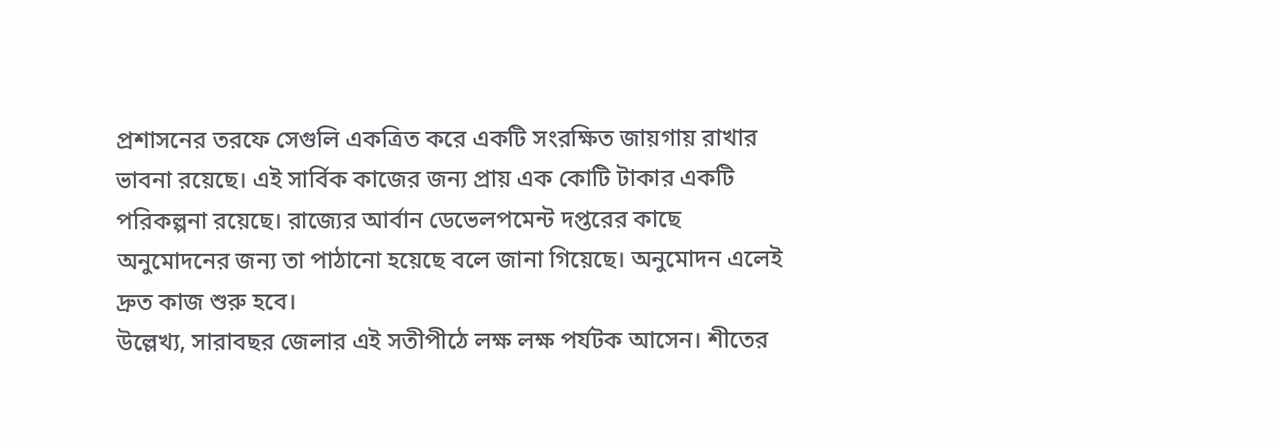প্রশাসনের তরফে সেগুলি একত্রিত করে একটি সংরক্ষিত জায়গায় রাখার ভাবনা রয়েছে। এই সার্বিক কাজের জন্য প্রায় এক কোটি টাকার একটি পরিকল্পনা রয়েছে। রাজ্যের আর্বান ডেভেলপমেন্ট দপ্তরের কাছে অনুমোদনের জন্য তা পাঠানো হয়েছে বলে জানা গিয়েছে। অনুমোদন এলেই দ্রুত কাজ শুরু হবে।
উল্লেখ্য, সারাবছর জেলার এই সতীপীঠে লক্ষ লক্ষ পর্যটক আসেন। শীতের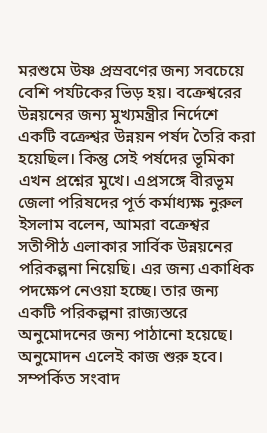মরশুমে উষ্ণ প্রস্রবণের জন্য সবচেয়ে বেশি পর্যটকের ভিড় হয়। বক্রেশ্বরের উন্নয়নের জন্য মুখ্যমন্ত্রীর নির্দেশে একটি বক্রেশ্বর উন্নয়ন পর্ষদ তৈরি করা হয়েছিল। কিন্তু সেই পর্ষদের ভূমিকা এখন প্রশ্নের মুখে। এপ্রসঙ্গে বীরভূম জেলা পরিষদের পূর্ত কর্মাধ্যক্ষ নুরুল ইসলাম বলেন, আমরা বক্রেশ্বর সতীপীঠ এলাকার সার্বিক উন্নয়নের পরিকল্পনা নিয়েছি। এর জন্য একাধিক পদক্ষেপ নেওয়া হচ্ছে। তার জন্য একটি পরিকল্পনা রাজ্যস্তরে অনুমোদনের জন্য পাঠানো হয়েছে। অনুমোদন এলেই কাজ শুরু হবে।
সম্পর্কিত সংবাদ